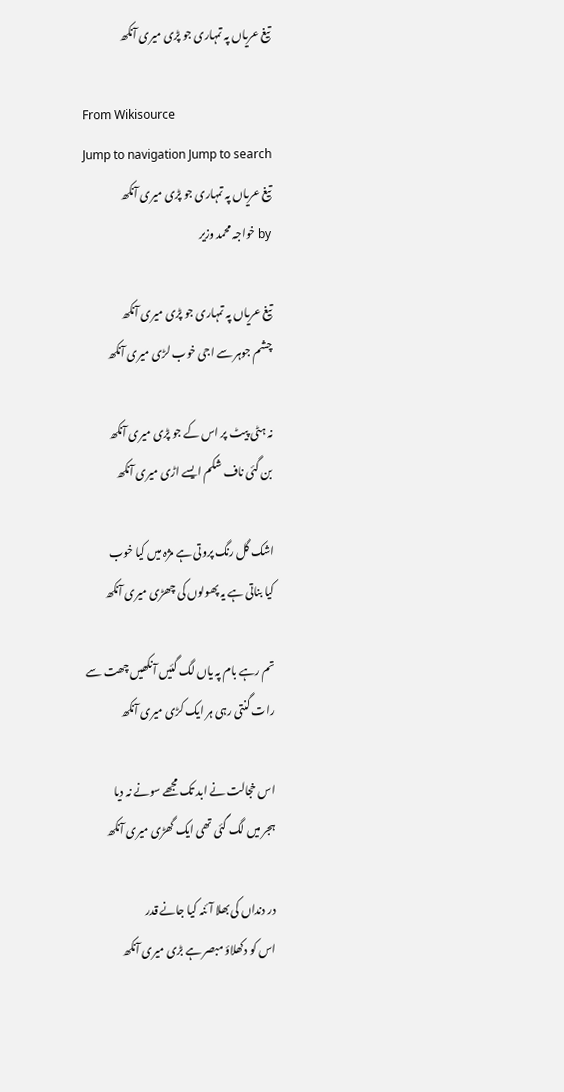تیغ عریاں پہ تمہاری جو پڑی میری آنکھ

From Wikisource
Jump to navigation Jump to search
تیغ عریاں پہ تمہاری جو پڑی میری آنکھ
by خواجہ محمد وزیر

تیغ عریاں پہ تمہاری جو پڑی میری آنکھ
چشم جوہر سے اجی خوب لڑی میری آنکھ

نہ ہٹی پیٹ پر اس کے جو پڑی میری آنکھ
بن گئی ناف شکم ایسے اڑی میری آنکھ

اشک گل رنگ پروتی ہے مژہ میں کیا خوب
کیا بناتی ہے یہ پھولوں کی چھڑی میری آنکھ

تم رہے بام پہ یاں لگ گئیں آنکھیں چھت سے
رات گنتی رہی ہر ایک کڑی میری آنکھ

اس خجالت نے ابد تک مجھے سونے نہ دیا
ہجر میں لگ گئی تھی ایک گھڑی میری آنکھ

در دنداں کی بھلا آئنہ کیا جانے قدر
اس کو دکھلاؤ مبصر ہے بڑی میری آنکھ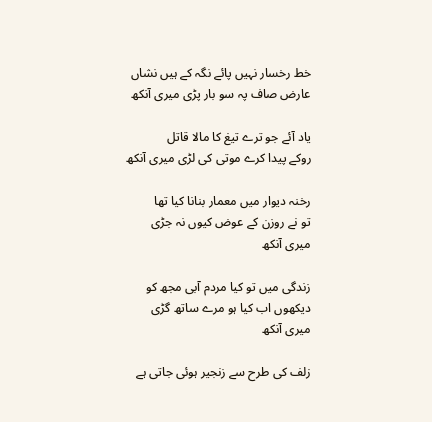خط رخسار نہیں پائے نگہ کے ہیں نشاں
عارض صاف پہ سو بار پڑی میری آنکھ

یاد آئے جو ترے تیغ کا مالا قاتل
روکے پیدا کرے موتی کی لڑی میری آنکھ

رخنہ دیوار میں معمار بنانا کیا تھا
تو نے روزن کے عوض کیوں نہ جڑی میری آنکھ

زندگی میں تو کیا مردم آبی مجھ کو
دیکھوں اب کیا ہو مرے ساتھ گڑی میری آنکھ

زلف کی طرح سے زنجیر ہوئی جاتی ہے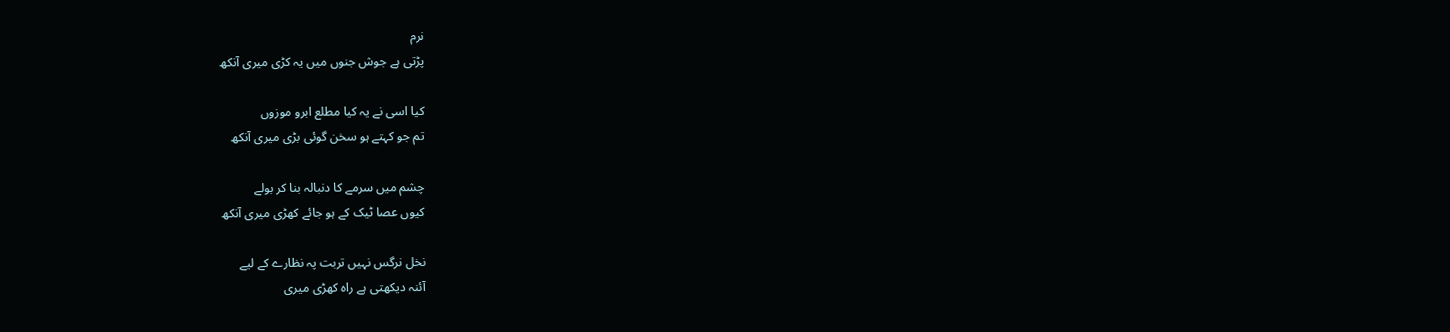نرم
پڑتی ہے جوش جنوں میں یہ کڑی میری آنکھ

کیا اسی نے یہ کیا مطلع ابرو موزوں
تم جو کہتے ہو سخن گوئی بڑی میری آنکھ

چشم میں سرمے کا دنبالہ بنا کر بولے
کیوں عصا ٹیک کے ہو جائے کھڑی میری آنکھ

نخل نرگس نہیں تربت پہ نظارے کے لیے
آئنہ دیکھتی ہے راہ کھڑی میری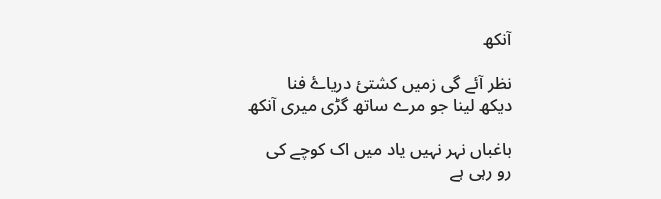آنکھ

نظر آئے گی زمیں کشتیٔ دریاۓ فنا
دیکھ لینا جو مرے ساتھ گڑی میری آنکھ

باغباں نہر نہیں یاد میں اک کوچے کی
رو رہی ہے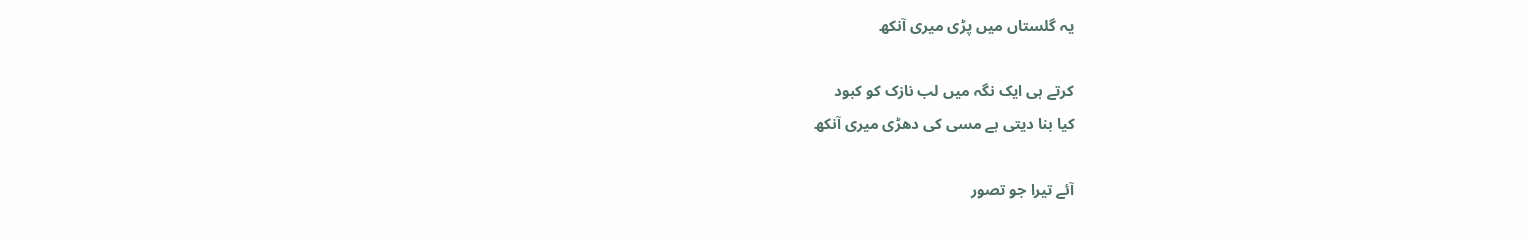یہ گلستاں میں پڑی میری آنکھ

کرتے ہی ایک نگہ میں لب نازک کو کبود
کیا بنا دیتی ہے مسی کی دھڑی میری آنکھ

آئے تیرا جو تصور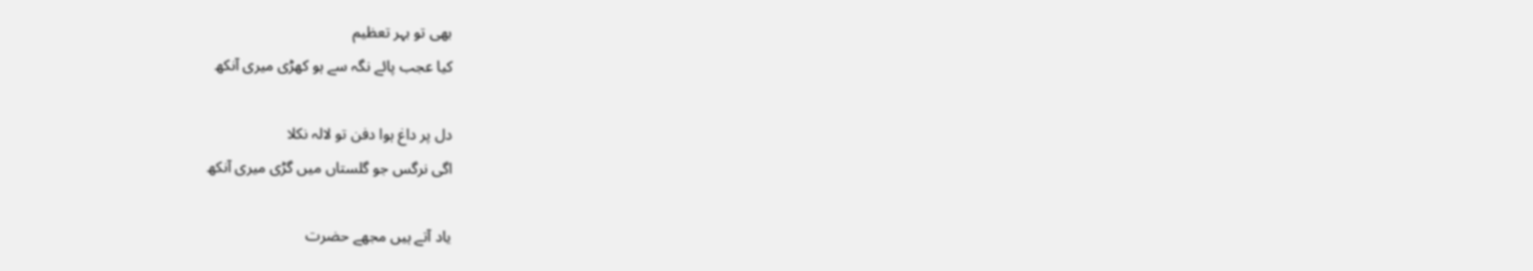بھی تو بہر تعظیم
کیا عجب پائے نگہ سے ہو کھڑی میری آنکھ

دل پر داغ ہوا دفن تو لالہ نکلا
اگی نرگس جو گلستاں میں گڑی میری آنکھ

یاد آتے ہیں مجھے حضرت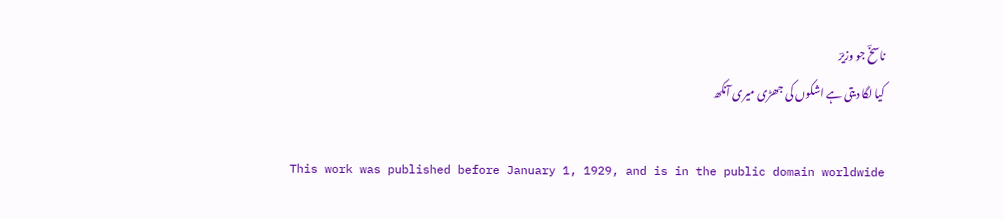ناسخؔ جو وزیرؔ
کیا لگا دیتی ہے اشکوں کی جھڑی میری آنکھ

This work was published before January 1, 1929, and is in the public domain worldwide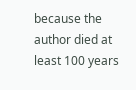because the author died at least 100 years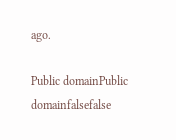ago.

Public domainPublic domainfalsefalse